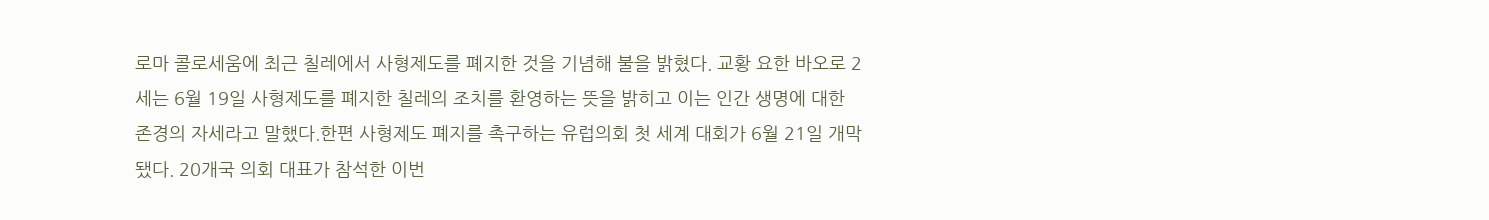로마 콜로세움에 최근 칠레에서 사형제도를 폐지한 것을 기념해 불을 밝혔다. 교황 요한 바오로 2세는 6월 19일 사형제도를 폐지한 칠레의 조치를 환영하는 뜻을 밝히고 이는 인간 생명에 대한 존경의 자세라고 말했다.한편 사형제도 폐지를 촉구하는 유럽의회 첫 세계 대회가 6월 21일 개막됐다. 20개국 의회 대표가 참석한 이번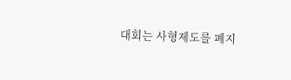대회는 사형제도를 폐지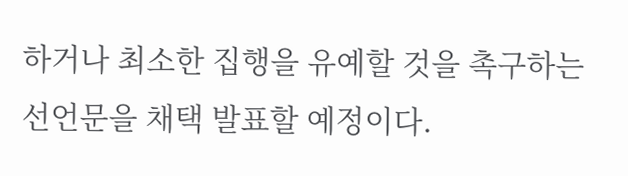하거나 최소한 집행을 유예할 것을 촉구하는 선언문을 채택 발표할 예정이다.